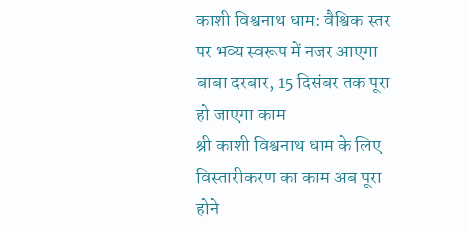काशी विश्वनाथ धाम: वैश्विक स्तर पर भव्य स्वरूप में नजर आएगा बाबा दरबार, 15 दिसंबर तक पूरा हो जाएगा काम
श्री काशी विश्वनाथ धाम के लिए विस्तारीकरण का काम अब पूरा होने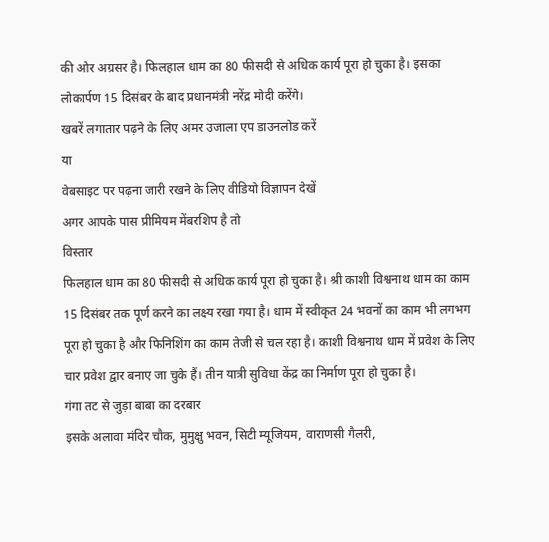की ओर अग्रसर है। फिलहाल धाम का 80 फीसदी से अधिक कार्य पूरा हो चुका है। इसका लोकार्पण 15 दिसंबर के बाद प्रधानमंत्री नरेंद्र मोदी करेंगे।
खबरें लगातार पढ़ने के लिए अमर उजाला एप डाउनलोड करें
या
वेबसाइट पर पढ़ना जारी रखने के लिए वीडियो विज्ञापन देखें
अगर आपके पास प्रीमियम मेंबरशिप है तो
विस्तार
फिलहाल धाम का 80 फीसदी से अधिक कार्य पूरा हो चुका है। श्री काशी विश्वनाथ धाम का काम 15 दिसंबर तक पूर्ण करने का लक्ष्य रखा गया है। धाम में स्वीकृत 24 भवनों का काम भी लगभग पूरा हो चुका है और फिनिशिंग का काम तेजी से चल रहा है। काशी विश्वनाथ धाम में प्रवेश के लिए चार प्रवेश द्वार बनाए जा चुके हैं। तीन यात्री सुविधा केंद्र का निर्माण पूरा हो चुका है।
गंगा तट से जुड़ा बाबा का दरबार
इसके अलावा मंदिर चौक, मुमुक्षु भवन, सिटी म्यूजियम, वाराणसी गैलरी,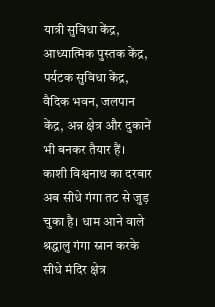यात्री सुविधा केंद्र, आध्यात्मिक पुस्तक केंद्र, पर्यटक सुविधा केंद्र, वैदिक भवन, जलपान केंद्र, अन्न क्षेत्र और दुकानें भी बनकर तैयार हैं। काशी विश्वनाथ का दरबार अब सीधे गंगा तट से जुड़ चुका है। धाम आने वाले श्रद्धालु गंगा स्नान करके सीधे मंदिर क्षेत्र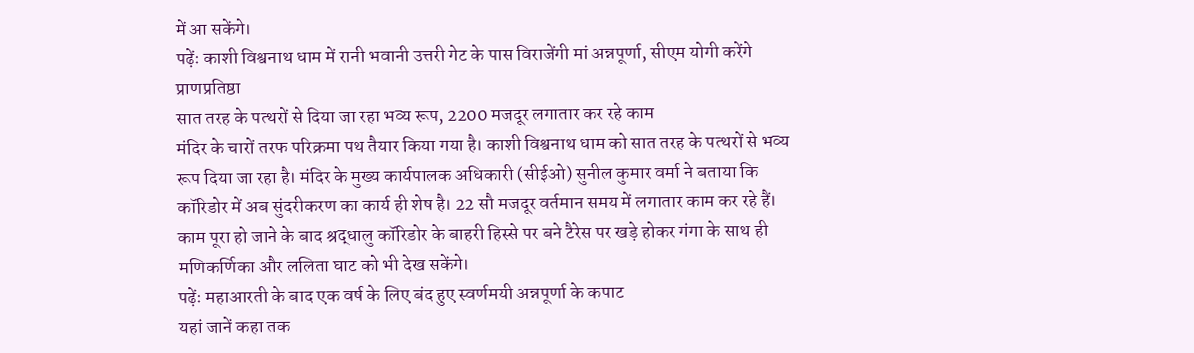में आ सकेंगे।
पढ़ेंः काशी विश्वनाथ धाम में रानी भवानी उत्तरी गेट के पास विराजेंगी मां अन्नपूर्णा, सीएम योगी करेंगे प्राणप्रतिष्ठा
सात तरह के पत्थरों से दिया जा रहा भव्य रूप, 2200 मजदूर लगातार कर रहे काम
मंदिर के चारों तरफ परिक्रमा पथ तैयार किया गया है। काशी विश्वनाथ धाम को सात तरह के पत्थरों से भव्य रूप दिया जा रहा है। मंदिर के मुख्य कार्यपालक अधिकारी (सीईओ) सुनील कुमार वर्मा ने बताया कि कॉरिडोर में अब सुंदरीकरण का कार्य ही शेष है। 22 सौ मजदूर वर्तमान समय में लगातार काम कर रहे हैं। काम पूरा हो जाने के बाद श्रद्धालु कॉरिडोर के बाहरी हिस्से पर बने टैरेस पर खड़े होकर गंगा के साथ ही मणिकर्णिका और ललिता घाट को भी देख सकेंगे।
पढ़ेंः महाआरती के बाद एक वर्ष के लिए बंद हुए स्वर्णमयी अन्नपूर्णा के कपाट
यहां जानें कहा तक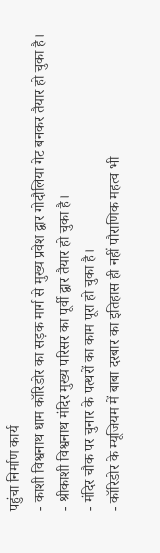पहुंचा निर्माण कार्य
- काशी विश्वनाथ धाम कॉरिडोर का सड़क मार्ग से मुख्य प्रवेश द्वार गोदौलिया गेट बनकर तैयार हो चुका है।
- श्रीकाशी विश्वनाथ मंदिर मुख्य परिसर का पूर्वी द्वार तैयार हो चुका है।
- मंदिर चौक पर चुनार के पत्थरों का काम पूरा हो चुका है।
- कॉरिडोर के म्यूजियम में बाबा दरबार का इतिहास ही नहीं पौराणिक महत्व भी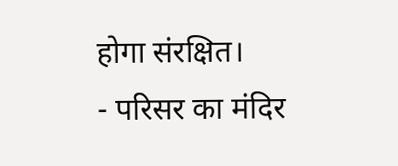होगा संरक्षित।
- परिसर का मंदिर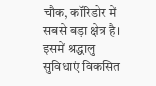चौक, कॉरिडोर में सबसे बड़ा क्षेत्र है। इसमें श्रद्धालु सुविधाएं विकसित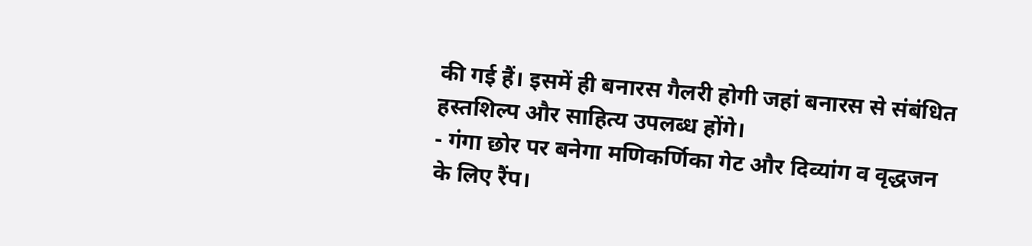की गई हैं। इसमें ही बनारस गैलरी होगी जहां बनारस से संबंधित हस्तशिल्प और साहित्य उपलब्ध होंगे।
- गंगा छोर पर बनेगा मणिकर्णिका गेट और दिव्यांग व वृद्धजन के लिए रैंप।